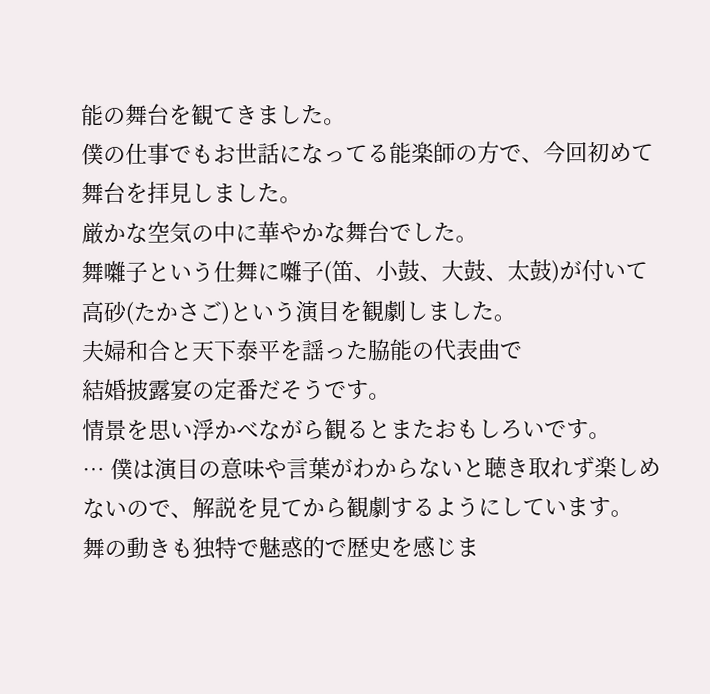能の舞台を観てきました。
僕の仕事でもお世話になってる能楽師の方で、今回初めて舞台を拝見しました。
厳かな空気の中に華やかな舞台でした。
舞囃子という仕舞に囃子(笛、小鼓、大鼓、太鼓)が付いて高砂(たかさご)という演目を観劇しました。
夫婦和合と天下泰平を謡った脇能の代表曲で
結婚披露宴の定番だそうです。
情景を思い浮かべながら観るとまたおもしろいです。
… 僕は演目の意味や言葉がわからないと聴き取れず楽しめないので、解説を見てから観劇するようにしています。
舞の動きも独特で魅惑的で歴史を感じま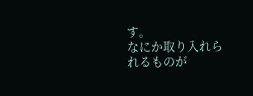す。
なにか取り入れられるものが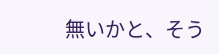無いかと、そう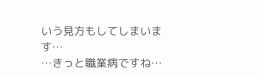いう見方もしてしまいます…
…きっと職業病ですね…